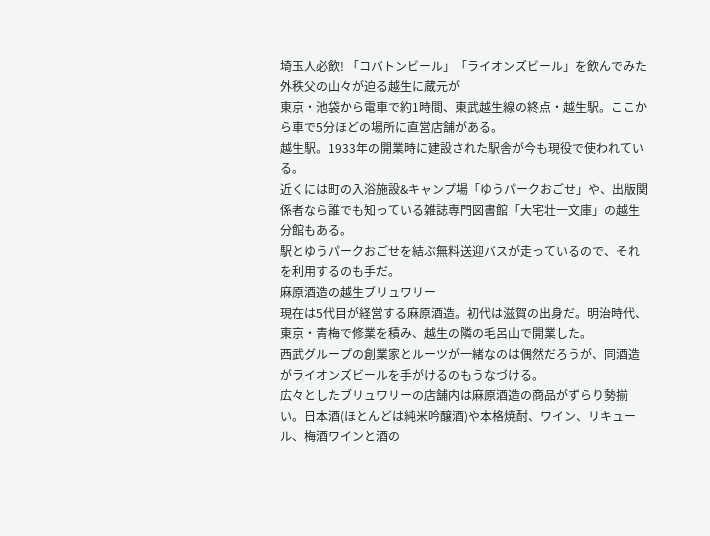埼玉人必飲! 「コバトンビール」「ライオンズビール」を飲んでみた
外秩父の山々が迫る越生に蔵元が
東京・池袋から電車で約1時間、東武越生線の終点・越生駅。ここから車で5分ほどの場所に直営店舗がある。
越生駅。1933年の開業時に建設された駅舎が今も現役で使われている。
近くには町の入浴施設&キャンプ場「ゆうパークおごせ」や、出版関係者なら誰でも知っている雑誌専門図書館「大宅壮一文庫」の越生分館もある。
駅とゆうパークおごせを結ぶ無料送迎バスが走っているので、それを利用するのも手だ。
麻原酒造の越生ブリュワリー
現在は5代目が経営する麻原酒造。初代は滋賀の出身だ。明治時代、東京・青梅で修業を積み、越生の隣の毛呂山で開業した。
西武グループの創業家とルーツが一緒なのは偶然だろうが、同酒造がライオンズビールを手がけるのもうなづける。
広々としたブリュワリーの店舗内は麻原酒造の商品がずらり勢揃い。日本酒(ほとんどは純米吟醸酒)や本格焼酎、ワイン、リキュール、梅酒ワインと酒の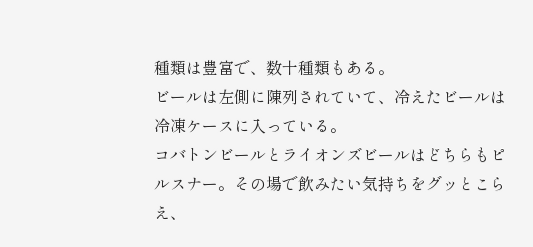種類は豊富で、数十種類もある。
ビールは左側に陳列されていて、冷えたビールは冷凍ケースに入っている。
コバトンビールとライオンズビールはどちらもピルスナー。その場で飲みたい気持ちをグッとこらえ、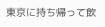東京に持ち帰って飲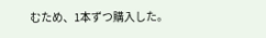むため、1本ずつ購入した。